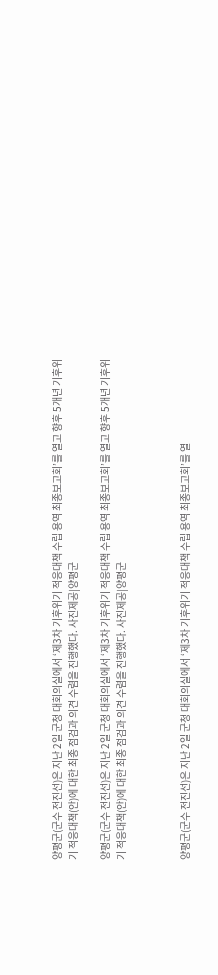양평군(군수 전진선)은 지난 2일 군청 대회의실에서 ‘제3차 기후위기 적응대책 수립 용역 최종보고회’를 열고 향후 5개년 기후위기 적응대책(안)에 대한 최종 점검과 의견 수렴을 진행했다. 사진제공|양평군

양평군(군수 전진선)은 지난 2일 군청 대회의실에서 ‘제3차 기후위기 적응대책 수립 용역 최종보고회’를 열고 향후 5개년 기후위기 적응대책(안)에 대한 최종 점검과 의견 수렴을 진행했다. 사진제공|양평군



양평군(군수 전진선)은 지난 2일 군청 대회의실에서 ‘제3차 기후위기 적응대책 수립 용역 최종보고회’를 열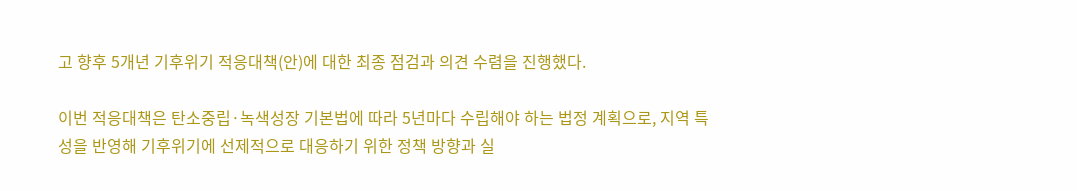고 향후 5개년 기후위기 적응대책(안)에 대한 최종 점검과 의견 수렴을 진행했다.

이번 적응대책은 탄소중립·녹색성장 기본법에 따라 5년마다 수립해야 하는 법정 계획으로, 지역 특성을 반영해 기후위기에 선제적으로 대응하기 위한 정책 방향과 실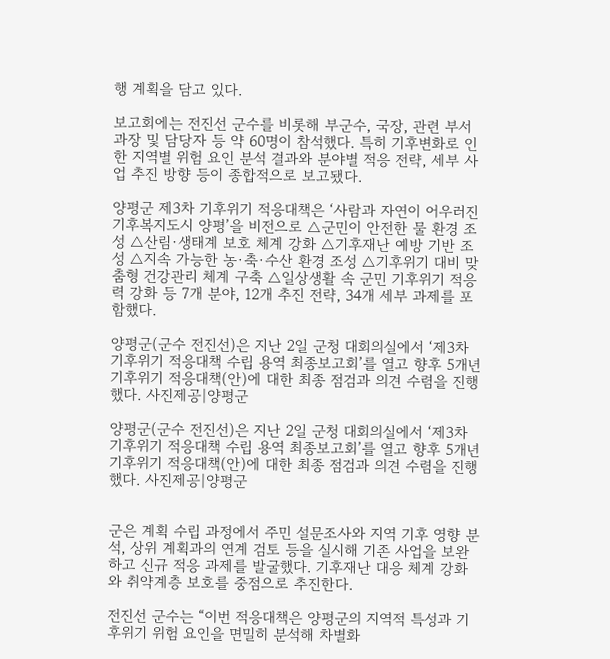행 계획을 담고 있다.

보고회에는 전진선 군수를 비롯해 부군수, 국장, 관련 부서 과장 및 담당자 등 약 60명이 참석했다. 특히 기후변화로 인한 지역별 위험 요인 분석 결과와 분야별 적응 전략, 세부 사업 추진 방향 등이 종합적으로 보고됐다.

양평군 제3차 기후위기 적응대책은 ‘사람과 자연이 어우러진 기후복지도시 양평’을 비전으로 △군민이 안전한 물 환경 조성 △산림·생태계 보호 체계 강화 △기후재난 예방 기반 조성 △지속 가능한 농·축·수산 환경 조성 △기후위기 대비 맞춤형 건강관리 체계 구축 △일상생활 속 군민 기후위기 적응력 강화 등 7개 분야, 12개 추진 전략, 34개 세부 과제를 포함했다.

양평군(군수 전진선)은 지난 2일 군청 대회의실에서 ‘제3차 기후위기 적응대책 수립 용역 최종보고회’를 열고 향후 5개년 기후위기 적응대책(안)에 대한 최종 점검과 의견 수렴을 진행했다. 사진제공|양평군

양평군(군수 전진선)은 지난 2일 군청 대회의실에서 ‘제3차 기후위기 적응대책 수립 용역 최종보고회’를 열고 향후 5개년 기후위기 적응대책(안)에 대한 최종 점검과 의견 수렴을 진행했다. 사진제공|양평군


군은 계획 수립 과정에서 주민 설문조사와 지역 기후 영향 분석, 상위 계획과의 연계 검토 등을 실시해 기존 사업을 보완하고 신규 적응 과제를 발굴했다. 기후재난 대응 체계 강화와 취약계층 보호를 중점으로 추진한다.

전진선 군수는 “이번 적응대책은 양평군의 지역적 특성과 기후위기 위험 요인을 면밀히 분석해 차별화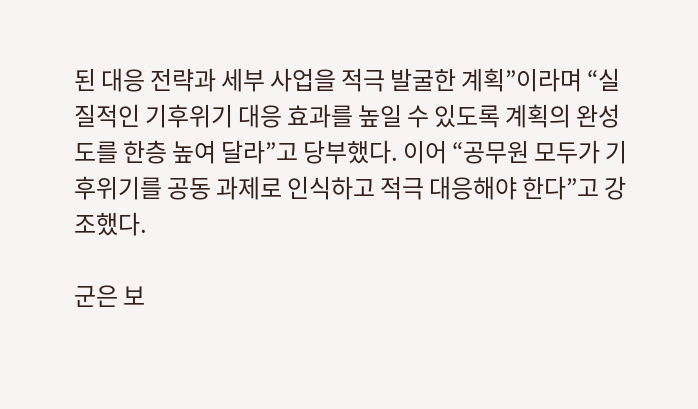된 대응 전략과 세부 사업을 적극 발굴한 계획”이라며 “실질적인 기후위기 대응 효과를 높일 수 있도록 계획의 완성도를 한층 높여 달라”고 당부했다. 이어 “공무원 모두가 기후위기를 공동 과제로 인식하고 적극 대응해야 한다”고 강조했다.

군은 보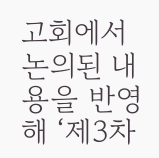고회에서 논의된 내용을 반영해 ‘제3차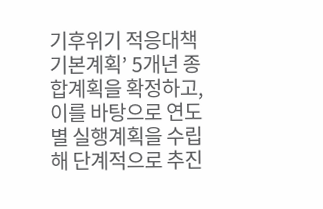기후위기 적응대책 기본계획’ 5개년 종합계획을 확정하고, 이를 바탕으로 연도별 실행계획을 수립해 단계적으로 추진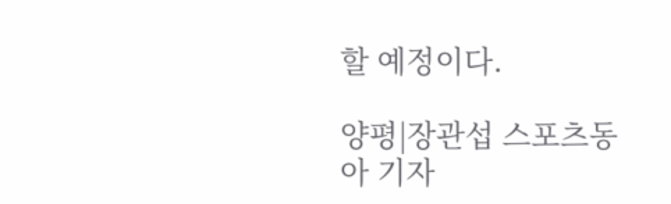할 예정이다.

양평|장관섭 스포츠동아 기자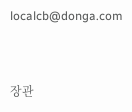localcb@donga.com


장관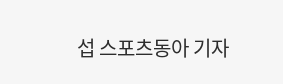섭 스포츠동아 기자